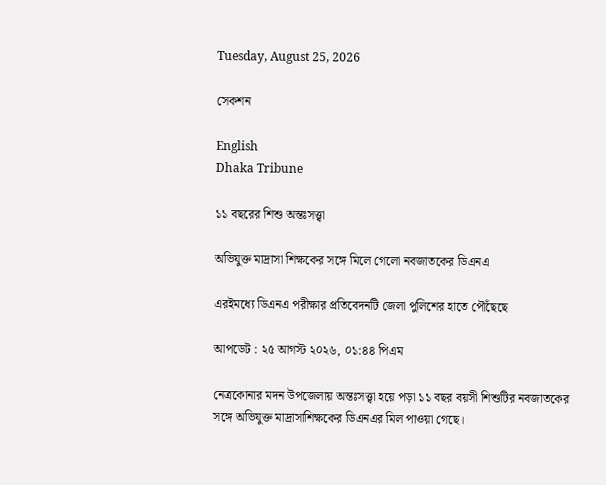Tuesday, August 25, 2026

সেকশন

English
Dhaka Tribune

১১ বছরের শিশু অন্তঃসত্ত্বা

অভিযুক্ত মাদ্রাসা শিক্ষকের সঙ্গে মিলে গেলো নবজাতকের ডিএনএ

এরইমধ্যে ডিএনএ পরীক্ষার প্রতিবেদনটি জেলা পুলিশের হাতে পৌঁছেছে

আপডেট : ২৫ আগস্ট ২০২৬, ০১:৪৪ পিএম

নেত্রকোনার মদন উপজেলায় অন্তঃসত্ত্বা হয়ে পড়া ১১ বছর বয়সী শিশুটির নবজাতকের সঙ্গে অভিযুক্ত মাদ্রাসাশিক্ষকের ডিএনএর মিল পাওয়া গেছে।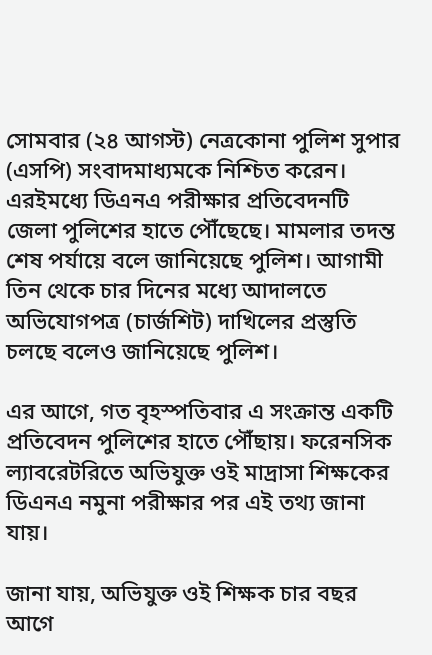সোমবার (২৪ আগস্ট) নেত্রকোনা পুলিশ সুপার (এসপি) সংবাদমাধ্যমকে নিশ্চিত করেন। এরইমধ্যে ডিএনএ পরীক্ষার প্রতিবেদনটি জেলা পুলিশের হাতে পৌঁছেছে। মামলার তদন্ত শেষ পর্যায়ে বলে জানিয়েছে পুলিশ। আগামী তিন থেকে চার দিনের মধ্যে আদালতে অভিযোগপত্র (চার্জশিট) দাখিলের প্রস্তুতি চলছে বলেও জানিয়েছে পুলিশ।

এর আগে, গত বৃহস্পতিবার এ সংক্রান্ত একটি প্রতিবেদন পুলিশের হাতে পৌঁছায়। ফরেনসিক ল্যাবরেটরিতে অভিযুক্ত ওই মাদ্রাসা শিক্ষকের ডিএনএ নমুনা পরীক্ষার পর এই তথ্য জানা যায়।

জানা যায়, অভিযুক্ত ওই শিক্ষক চার বছর আগে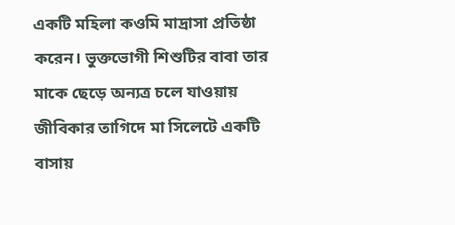একটি মহিলা কওমি মাদ্রাসা প্রতিষ্ঠা করেন। ভুক্তভোগী শিশুটির বাবা তার মাকে ছেড়ে অন্যত্র চলে যাওয়ায় জীবিকার তাগিদে মা সিলেটে একটি বাসায়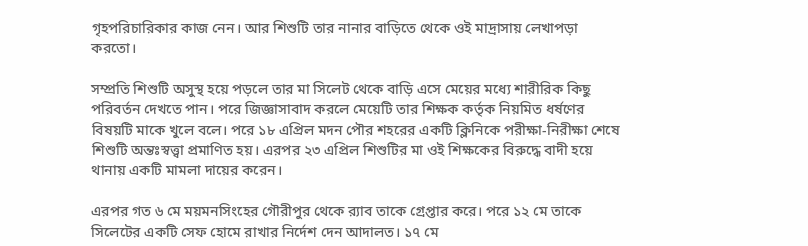গৃহপরিচারিকার কাজ নেন। আর শিশুটি তার নানার বাড়িতে থেকে ওই মাদ্রাসায় লেখাপড়া করতো।

সম্প্রতি শিশুটি অসুস্থ হয়ে পড়লে তার মা সিলেট থেকে বাড়ি এসে মেয়ের মধ্যে শারীরিক কিছু পরিবর্তন দেখতে পান। পরে জিজ্ঞাসাবাদ করলে মেয়েটি তার শিক্ষক কর্তৃক নিয়মিত ধর্ষণের বিষয়টি মাকে খুলে বলে। পরে ১৮ এপ্রিল মদন পৌর শহরের একটি ক্লিনিকে পরীক্ষা-নিরীক্ষা শেষে শিশুটি অন্তঃস্বত্ত্বা প্রমাণিত হয়। এরপর ২৩ এপ্রিল শিশুটির মা ওই শিক্ষকের বিরুদ্ধে বাদী হয়ে থানায় একটি মামলা দায়ের করেন।

এরপর গত ৬ মে ময়মনসিংহের গৌরীপুর থেকে র‍্যাব তাকে গ্রেপ্তার করে। পরে ১২ মে তাকে সিলেটের একটি সেফ হোমে রাখার নির্দেশ দেন আদালত। ১৭ মে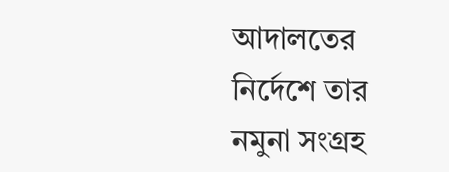আদালতের নির্দেশে তার নমুনা সংগ্রহ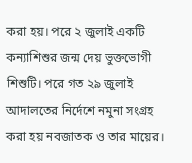করা হয়। পরে ২ জুলাই একটি কন্যাশিশুর জন্ম দেয় ভুক্তভোগী শিশুটি। পরে গত ২৯ জুলাই আদালতের নির্দেশে নমুনা সংগ্রহ করা হয় নবজাতক ও তার মায়ের।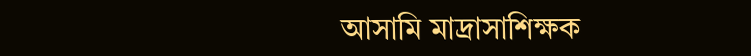আসামি মাদ্রাসাশিক্ষক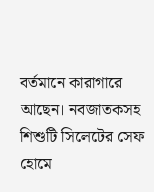বর্তমানে কারাগারে আছেন। নবজাতকসহ শিশুটি সিলেটের সেফ হোমে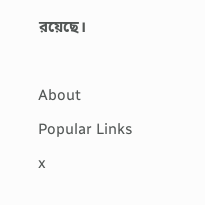রয়েছে।



About

Popular Links

x